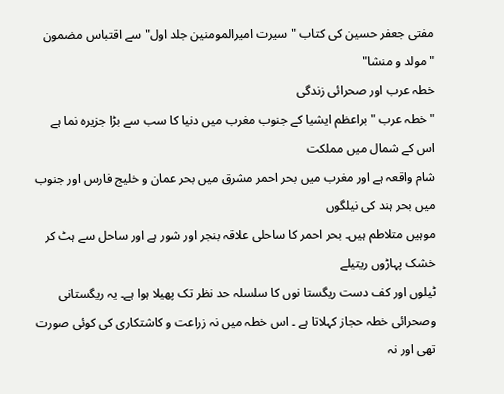مفتی جعفر حسین کی کتاب "سیرت امیرالمومنین جلد اول" سے اقتباس مضمون "مولد و منشا"
خطہ عرب اور صحرائی زندگی
"خطہ عرب " براعظم ایشیا کے جنوب مغرب میں دنیا کا سب سے بڑا جزیرہ نما ہے اس کے شمال میں مملکت
شام واقعہ ہے اور مغرب میں بحر احمر مشرق میں بحر عمان و خلیج فارس اور جنوب میں بحر ہند کی نیلگوں
موہیں متلاطم ہیں۔ بحر احمر کا ساحلی علاقہ بنجر اور شور ہے اور ساحل سے ہٹ کر خشک پہاڑوں ریتیلے
ٹیلوں اور کف دست ریگستا نوں کا سلسلہ حد نظر تک پھیلا ہوا ہے۔ یہ ریگستانی وصحرائی خطہ حجاز کہلاتا ہے ۔ اس خطہ میں نہ زراعت و کاشتکاری کی کوئی صورت تھی اور نہ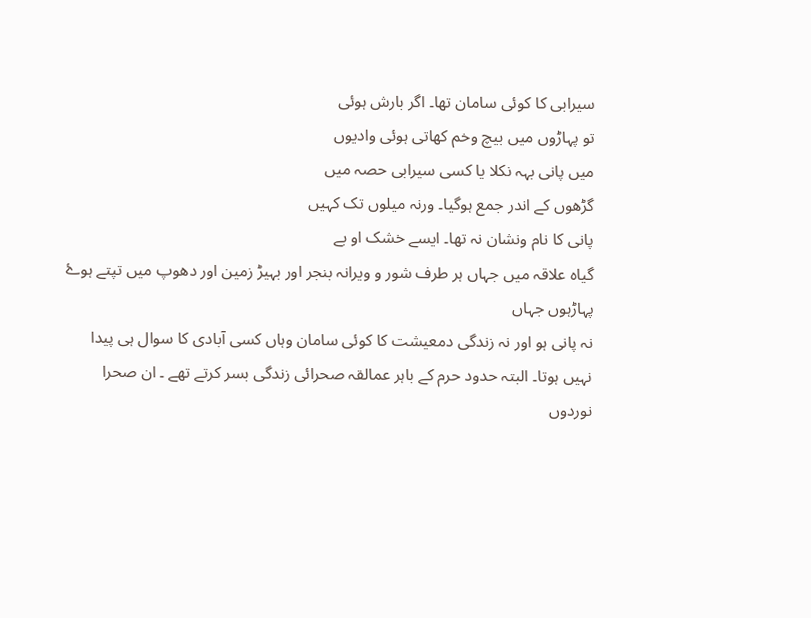سیرابی کا کوئی سامان تھا۔ اگر بارش ہوئی
تو پہاڑوں میں بیچ وخم کھاتی ہوئی وادیوں
میں پانی بہہ نکلا یا کسی سیرابی حصہ میں
گڑھوں کے اندر جمع ہوگیا۔ ورنہ میلوں تک کہیں
پانی کا نام ونشان نہ تھا۔ ایسے خشک او بے
گیاہ علاقہ میں جہاں ہر طرف شور و ویرانہ بنجر اور بہیڑ زمین اور دھوپ میں تپتے ہوۓ پہاڑہوں جہاں
نہ پانی ہو اور نہ زندگی دمعیشت کا کوئی سامان وہاں کسی آبادی کا سوال ہی پیدا
نہیں ہوتا۔ البتہ حدود حرم کے باہر عمالقہ صحرائی زندگی بسر کرتے تھے ۔ ان صحرا
نوردوں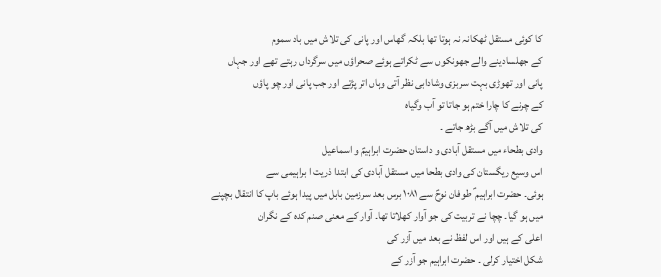کا کوئی مستقل ٹھکانہ نہ ہوتا تھا بلکہ گھاس اور پانی کی تلاش میں باد سموم
کے جھلسادینے والے جھونکوں سے ٹکراتے ہوئے صحراؤں میں سرگرداں رہتے تھے اور جہاں
پانی اور تھوڑی بہت سربزی وشادابی نظر آتی وہاں اتر پڑتے اور جب پانی اور چو پاؤں
کے چرنے کا چارا ختم ہو جاتا تو آب وگیاہ
کی تلاش میں آگے بڑھ جاتے ۔
وادی بطحاء میں مستقل آبادی و داستان حضرت ابراہیمؑ و اسماعیل
اس وسیع ریگستان کی وادی بطحا میں مستقل آبادی کی ابتدا ذریت ا براہیمی سے
ہوئی۔ حضرت ابراہیم ؑ طوفان نوحؑ سے ۱۰۸۱ برس بعد سرزمین بابل میں پیدا ہوئے باپ کا انتقال بچپنے
میں ہو گیا۔ چچا نے تربیت کی جو آوار کھلاتا تھا۔ آوار کے معنی صنم کدہ کے نگران
اعلی کے ہیں اور اس لفظ نے بعد میں آزر کی
شکل اختیار کرلی ۔ حضرت ابراہیم جو آزر کے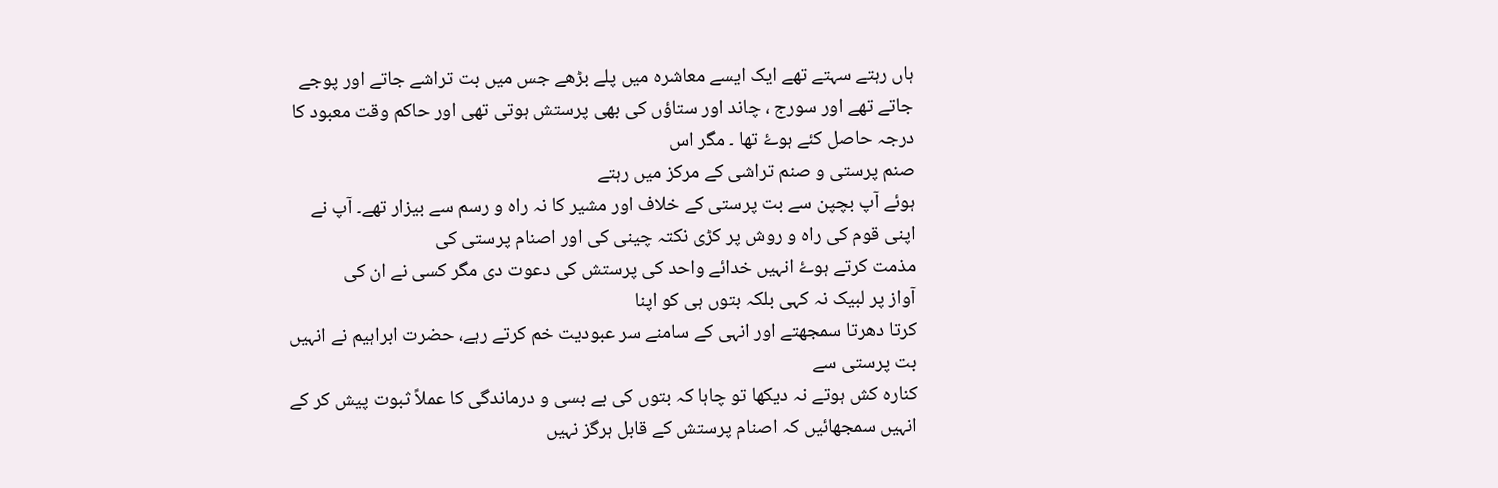ہاں رہتے سہتے تھے ایک ایسے معاشرہ میں پلے بڑھے جس میں بت تراشے جاتے اور پوجے
جاتے تھے اور سورج ، چاند اور ستاؤں کی بھی پرستش ہوتی تھی اور حاکم وقت معبود کا درجہ حاصل کئے ہوۓ تھا ۔ مگر اس
صنم پرستی و صنم تراشی کے مرکز میں رہتے
ہوئے آپ بچپن سے بت پرستی کے خلاف اور مشیر کا نہ راہ و رسم سے بیزار تھے۔ آپ نے اپنی قوم کی راہ و روش پر کڑی نکتہ چینی کی اور اصنام پرستی کی
مذمت کرتے ہوۓ انہیں خدائے واحد کی پرستش کی دعوت دی مگر کسی نے ان کی
آواز پر لبیک نہ کہی بلکہ بتوں ہی کو اپنا
کرتا دھرتا سمجھتے اور انہی کے سامنے سر عبودیت خم کرتے رہے، حضرت ابراہیم نے انہیں بت پرستی سے
کنارہ کش ہوتے نہ دیکھا تو چاہا کہ بتوں کی بے بسی و درماندگی کا عملاً ثبوت پیش کر کے انہیں سمجھائیں کہ اصنام پرستش کے قابل ہرگز نہیں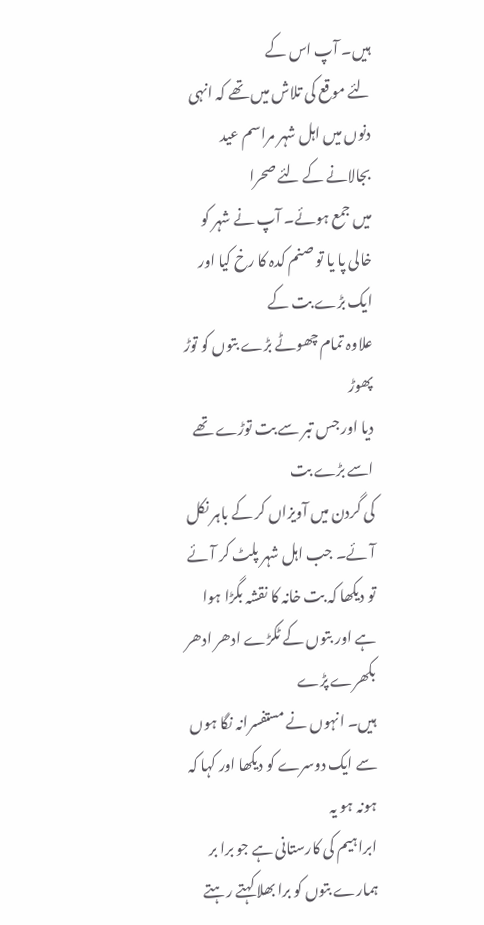ہیں۔ آپ اس کے
لئے موقع کی تلاش میں تھے کہ انہی دنوں میں اہل شہر مراسم عید بجالانے کے لئے صحرا
میں جمع ہوئے۔ آپ نے شہر کو خالی پا یا تو صنم کدہ کا رخ کیا اور ایک بڑے بت کے
علاوہ تمام چھوٹے بڑے بتوں کو توڑ پھوڑ
دیا اور جس تبر سے بت توڑے تھے اسے بڑے بت
کی گردن میں آویزاں کر کے باہر نکل آئے۔ جب اہل شہر پلٹ کر آئے تو دیکھا کہ بت خانہ کا نقشہ بگڑا ہوا ہے اور بتوں کے ٹکڑے ادھر ادھر بکھرے پڑے
ہیں۔ انہوں نے مستفسرانہ نگا ہوں سے ایک دوسرے کو دیکھا اور کہا کہ ہونہ ہو یہ
ابراہیم کی کارستانی ہے جو برا بر ہمارے بتوں کو برا بھلا کہتے رہتے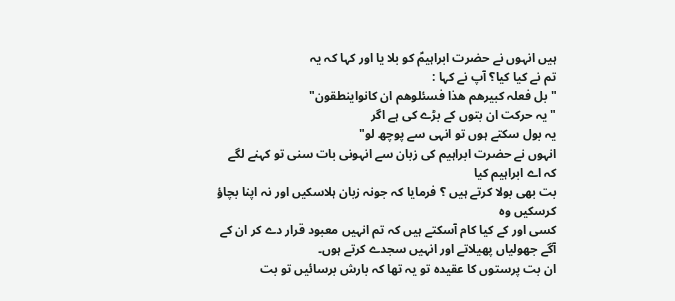ہیں انہوں نے حضرت ابراہیمؑ کو بلا یا اور کہا کہ یہ
تم نے کیا کیا؟ آپ نے کہا :
"بل فعلہ کبیرھم ھذا فسئلوھم ان کانواینطقون"
"یہ حرکت ان بتوں کے بڑے کی ہے اگر
یہ بول سکتے ہوں تو انہی سے پوچھ لو"
انہوں نے حضرت ابراہیم کی زبان سے انہونی بات سنی تو کہنے لگے کہ اے ابراہیم کیا
بت بھی بولا کرتے ہیں ؟ فرمایا کہ جونہ زبان ہلاسکیں اور نہ اپنا بچاؤ کرسکیں وہ
کسی اور کے کیا کام آسکتے ہیں کہ تم انہیں معبود قرار دے کر ان کے آگے جھولیاں پھیلاتے اور انہیں سجدے کرتے ہوں۔
ان بت پرستوں کا عقیدہ تو یہ تھا کہ بارش برسائیں تو بت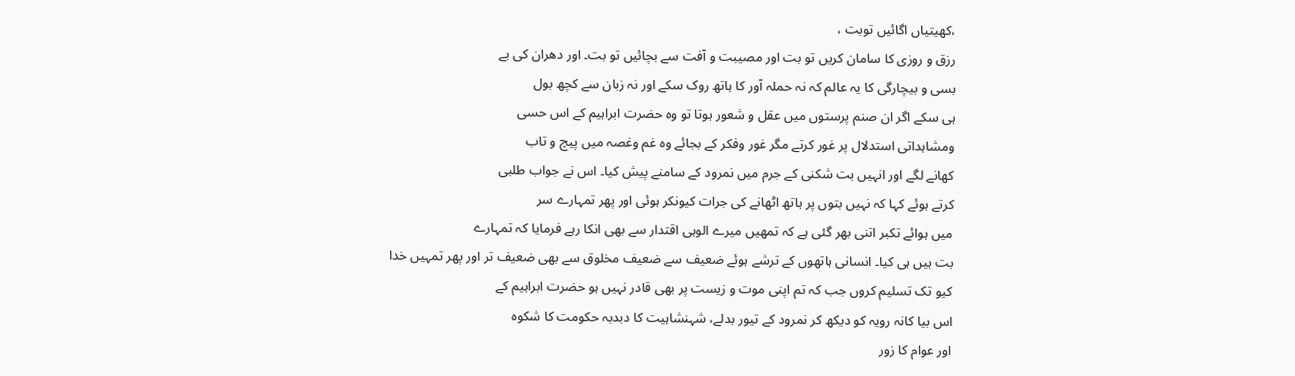،کھیتیاں اگائیں توبت ،
رزق و روزی کا سامان کریں تو بت اور مصیبت و آفت سے بچائیں تو بت۔ اور دھران کی بے
بسی و بیچارگی کا یہ عالم کہ نہ حملہ آور کا ہاتھ روک سکے اور نہ زبان سے کچھ بول
ہی سکے اگر ان صنم پرستوں میں عقل و شعور ہوتا تو وہ حضرت ابراہیم کے اس حسی
ومشاہداتی استدلال پر غور کرتے مگر غور وفکر کے بجائے وہ غم وغصہ میں پیچ و تاب
کھانے لگے اور انہیں بت شکنی کے جرم میں نمرود کے سامنے پیش کیا۔ اس نے جواب طلبی
کرتے ہوئے کہا کہ نہیں بتوں پر ہاتھ اٹھانے کی جرات کیونکر ہوئی اور پھر تمہارے سر
میں ہوائے تکبر اتنی بھر گئی ہے کہ تمھیں میرے الوہی اقتدار سے بھی انکا رہے فرمایا کہ تمہارے
بت ہیں ہی کیا۔ انسانی ہاتھوں کے ترشے ہوئے ضعیف سے ضعیف مخلوق سے بھی ضعیف تر اور پھر تمہیں خدا
کیو تک تسلیم کروں جب کہ تم اپنی موت و زیست پر بھی قادر نہیں ہو حضرت ابراہیم کے
اس بیا کانہ رویہ کو دیکھ کر نمرود کے تیور بدلے، شہنشاہیت کا دبدبہ حکومت کا شکوہ
اور عوام کا زور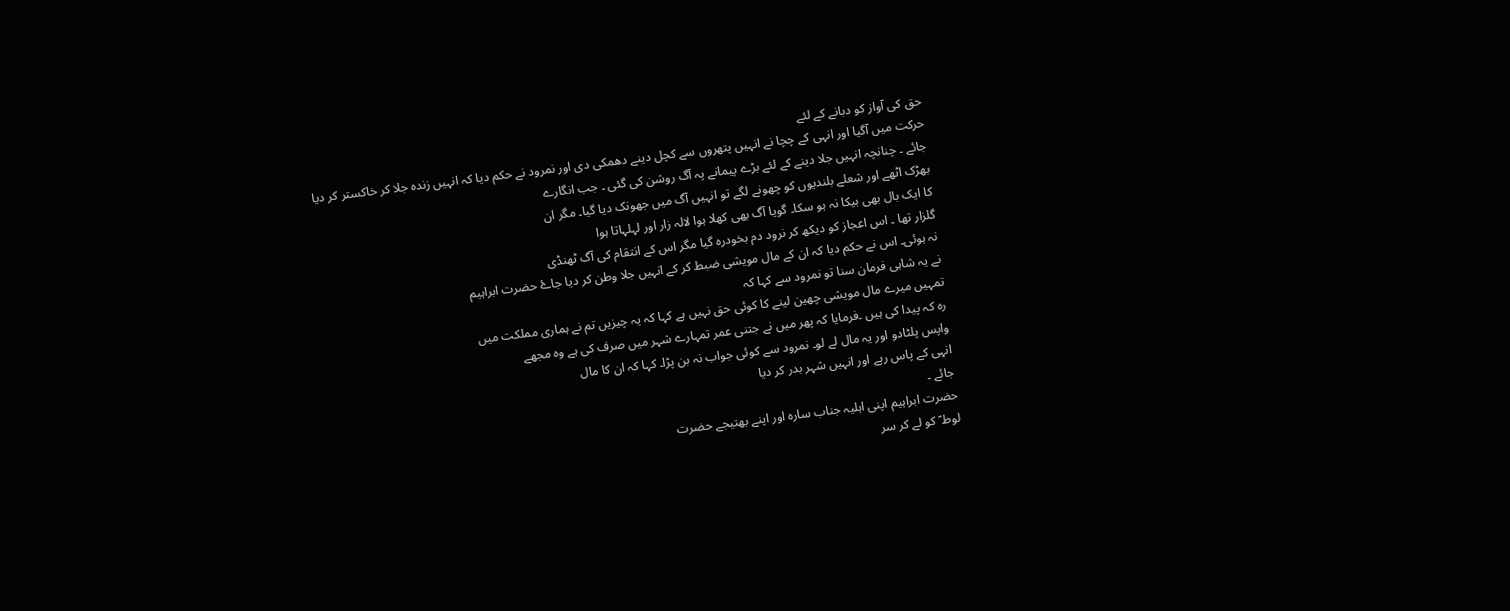حق کی آواز کو دبانے کے لئے
حرکت میں آگیا اور انہی کے چچا نے انہیں پتھروں سے کچل دینے دھمکی دی اور نمرود نے حکم دیا کہ انہیں زندہ جلا کر خاکستر کر دیا
جائے ۔ چنانچہ انہیں جلا دینے کے لئے بڑے پیمانے پہ آگ روشن کی گئی ۔ جب انگارے
بھڑک اٹھے اور شعلے بلندیوں کو چھونے لگے تو انہیں آگ میں جھونک دیا گیا۔ مگر ان
کا ایک بال بھی بیکا نہ ہو سکا۔ گویا آگ بھی کھلا ہوا لالہ زار اور لہلہاتا ہوا
گلزار تھا ۔ اس اعجاز کو دیکھ کر نرود دم بخودرہ گیا مگر اس کے انتقام کی آگ ٹھنڈی
نہ ہوئی۔ اس نے حکم دیا کہ ان کے مال مویشی ضبط کر کے انہیں جلا وطن کر دیا جاۓ حضرت ابراہیم
نے یہ شاہی فرمان سنا تو نمرود سے کہا کہ
تمہیں میرے مال مویشی چھین لینے کا کوئی حق نہیں ہے کہا کہ یہ چیزیں تم نے ہماری مملکت میں
رہ کہ پیدا کی ہیں ۔فرمایا کہ پھر میں نے جتنی عمر تمہارے شہر میں صرف کی ہے وہ مجھے
واپس پلٹادو اور یہ مال لے لو۔ نمرود سے کوئی جواب نہ بن پڑا۔ کہا کہ ان کا مال
انہی کے پاس رہے اور انہیں شہر بدر کر دیا
جائے ۔
حضرت ابراہیم اپنی اہلیہ جناب سارہ اور اپنے بھتیجے حضرت
لوط ؑ کو لے کر سر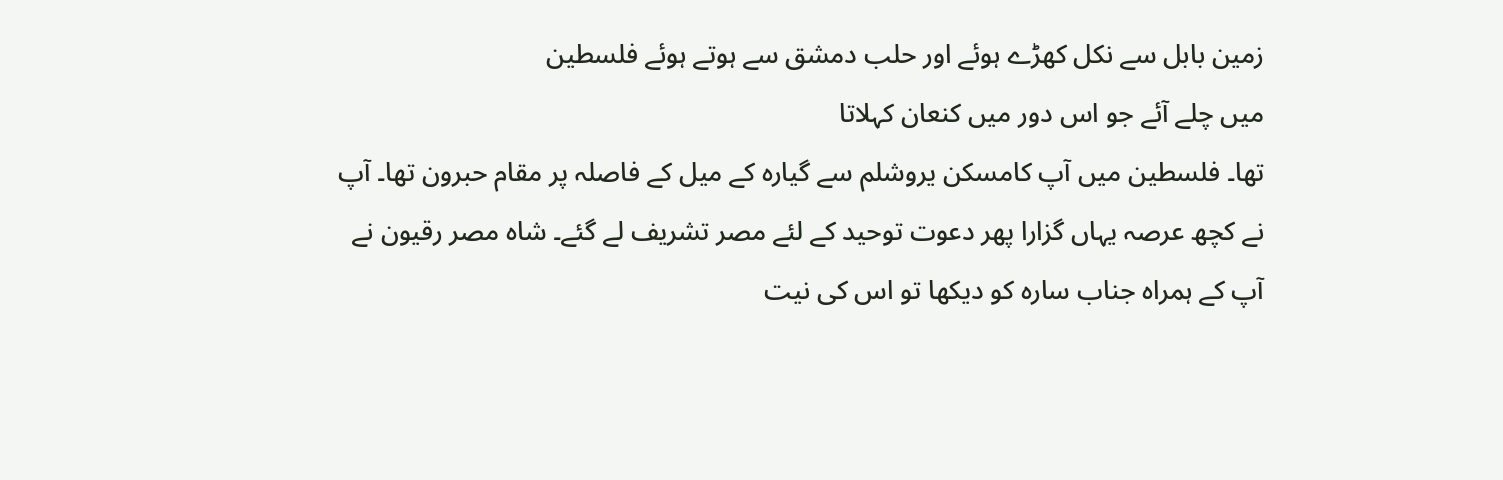زمین بابل سے نکل کھڑے ہوئے اور حلب دمشق سے ہوتے ہوئے فلسطین
میں چلے آئے جو اس دور میں کنعان کہلاتا
تھا۔ فلسطین میں آپ کامسکن یروشلم سے گیارہ کے میل کے فاصلہ پر مقام حبرون تھا۔ آپ
نے کچھ عرصہ یہاں گزارا پھر دعوت توحید کے لئے مصر تشریف لے گئے۔ شاہ مصر رقیون نے
آپ کے ہمراہ جناب سارہ کو دیکھا تو اس کی نیت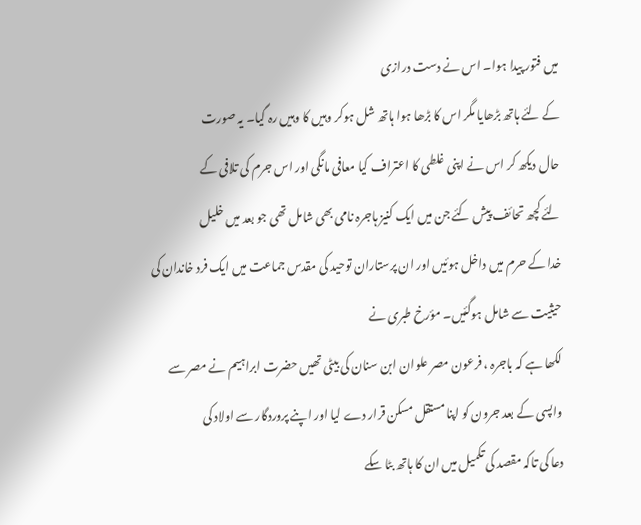میں فتور پیدا ہوا۔ اس نے دست درازی
کے لئے ہاتھ بڑھایا مگر اس کا بڑھا ہوا ہاتھ شل ہوکر وہیں کا وہیں رہ گیا۔ یہ صورت
حال دیکھ کر اس نے اپنی غلطی کا اعتراف کیا معافی مانگی اور اس جرم کی تلافی کے
لئے کچھ تحائف پیش کئے جن میں ایک کنیز ہاجرہ نامی بھی شامل تھی جو بعد میں خلیل
خدا کے حرم میں داخل ہوئیں اور ان پرستاران توحید کی مقدس جماعت میں ایک فرد خاندان کی حیثیت سے شامل ہوگئیں۔ مؤرخ طبری نے
لکھا ہے کہ باجرہ ، فرعون مصر علوان ابن سنان کی بیٹی تھیں حضرت ابراہیم نے مصر سے
واپسی کے بعد جرون کو اپنا مستقل مسکن قرار دے لیا اور اپنے پروردگار سے اولاد کی
دعا کی تاکہ مقصد کی تکمیل میں ان کا ہاتھ بٹا سکے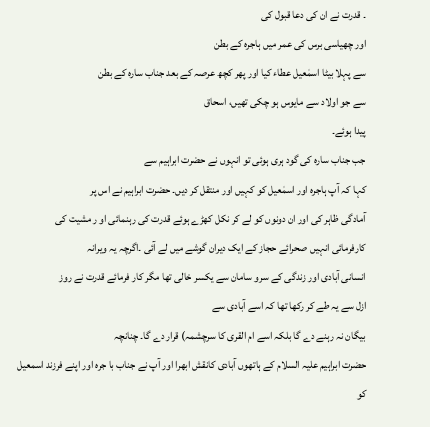۔ قدرت نے ان کی دعا قبول کی
اور چھیاسی برس کی عمر میں ہاجرہ کے بطن
سے پہلا بیٹا اسمٰعیل عطاء کیا اور پھر کچھ عرصہ کے بعد جناب سارہ کے بطن
سے جو اولاد سے مایوس ہو چکی تھیں، اسحاق
پیدا ہوئے۔
جب جناب سارہ کی گود ہری ہوئی تو انہوں نے حضرت ابراہیم سے
کہا کہ آپ ہاجرہ اور اسمٰعیل کو کہیں اور منتقل کر دیں۔ حضرت ابراہیم نے اس پر
آمادگی ظاہر کی اور ان دونوں کو لے کر نکل کھڑے ہوئے قدرت کی رہنمائی او ر مشیت کی
کارفرمائی انہیں صحرائے حجاز کے ایک دیران گوشے میں لے آئی ۔اگرچہ یہ ویرانہ
انسانی آبادی اور زندگی کے سرو سامان سے یکسر خالی تھا مگر کار فرمائے قدرت نے روز
ازل سے یہ طے کر رکھا تھا کہ اسے آبادی سے
بیگان نہ رہنے دے گا بلکہ اسے ام القری کا سرچشمہ) قرار دے گا۔ چنانچہ
حضرت ابراہیم علیہ السلام کے ہاتھوں آبادی کانقش ابھرا اور آپ نے جناب با جرہ اور اپنے فرزند اسمعیل کو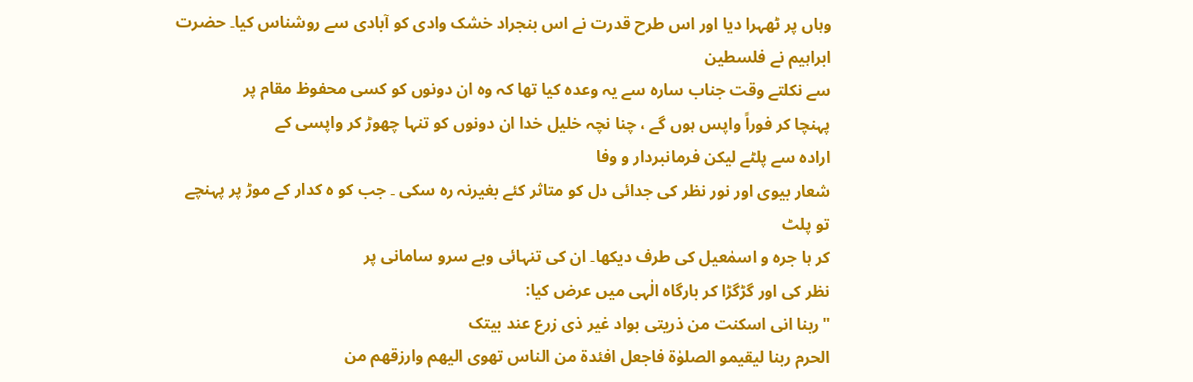وہاں پر ٹھہرا دیا اور اس طرح قدرت نے اس بنجراد خشک وادی کو آبادی سے روشناس کیا۔ حضرت ابراہیم نے فلسطین
سے نکلتے وقت جناب سارہ سے یہ وعدہ کیا تھا کہ وہ ان دونوں کو کسی محفوظ مقام پر
پہنچا کر فوراً واپس ہوں گے ، چنا نچہ خلیل خدا ان دونوں کو تنہا چھوڑ کر واپسی کے
ارادہ سے پلٹے لیکن فرمانبردار و وفا
شعار بیوی اور نور نظر کی جدائی دل کو متاثر کئے بغیرنہ رہ سکی ۔ جب کو ہ کدار کے موڑ پر پہنچے تو پلٹ
کر ہا جرہ و اسمٰعیل کی طرف دیکھا۔ ان کی تنہائی وبے سرو سامانی پر
نظر کی اور گڑگڑا کر بارگاہ الٰہی میں عرض کیا:
"ربنا انی اسکنت من ذریتی بواد غیر ذی زرع عند بیتک
الحرم ربنا لیقیمو الصلوٰۃ فاجعل افئدۃ من الناس تھوی الیھم وارزقھم من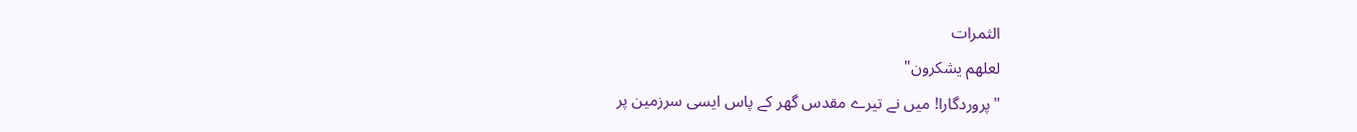الثمرات
لعلھم یشکرون"
"پروردگارا! میں نے تیرے مقدس گھر کے پاس ایسی سرزمین پر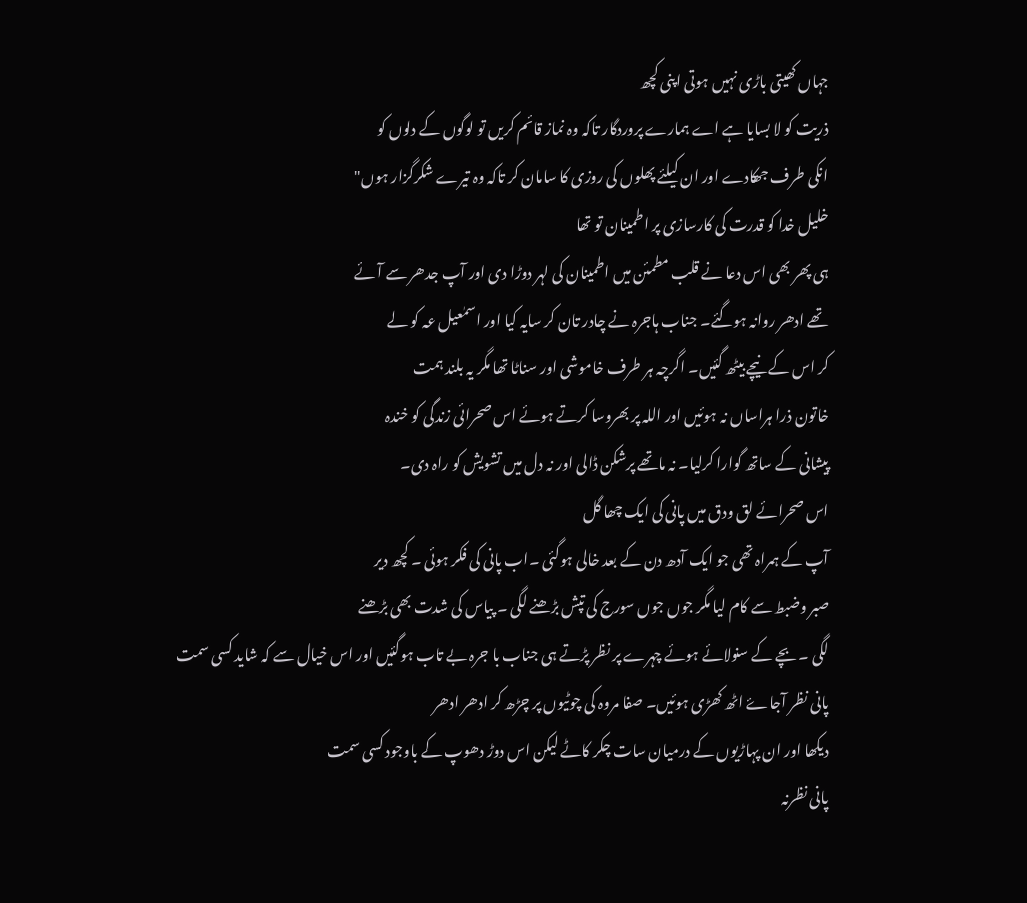جہاں کھیتی باڑی نہیں ہوتی اپنی کچھ
ذریت کو لا بسایا ہے اے ہمارے پروردگار تاکہ وہ نماز قائم کریں تو لوگوں کے دلوں کو
انکی طرف جھکادے اور ان کیلئے پھلوں کی روزی کا سامان کر تاکہ وہ تیرے شکرگزار ہوں"
خلیل خدا کو قدرت کی کارسازی پر اطمینان تو تھا
ہی پھر بھی اس دعا نے قلب مطمئن میں اطمینان کی لہر دوڑا دی اور آپ جدھر سے آئے
تھے ادھر روانہ ہوگئے۔ جناب ہاجرہ نے چادر تان کر سایہ کیا اور اسمٰعیل عہ کو لے
کر اس کے نیچے بیٹھ گئیں۔ اگرچہ ہر طرف خاموشی اور سناٹا تھا مگر یہ بلند ہمت
خاتون ذرا ہراساں نہ ہوئیں اور اللہ پر بھروسا کرتے ہوئے اس صحرائی زندگی کو خندہ
پیشانی کے ساتھ گوارا کرلیا۔ نہ ماتھے پرشکن ڈالی اور نہ دل میں تشویش کو راہ دی۔
اس صحرائے لق ودق میں پانی کی ایک چھا گل
آپ کے ہمراہ تھی جو ایک آدھ دن کے بعد خالی ہوگئی ۔اب پانی کی فکر ہوئی ۔ کچھ دیر
صبر وضبط سے کام لیا مگر جوں جوں سورج کی تپش بڑھنے لگی ۔ پیاس کی شدت بھی بڑھنے
لگی ۔ بچے کے سنولائے ہوئے چہرے پر نظر پڑتے ہی جناب با جرہ بے تاب ہوگئیں اور اس خیال سے کہ شاید کسی سمت
پانی نظر آجاۓ اٹھ کھڑی ہوئیں۔ صفا مروہ کی چوٹیوں پر چڑھ کر ادھر ادھر
دیکھا اور ان پہاڑیوں کے درمیان سات چکر کاٹے لیکن اس دوڑ دھوپ کے باوجود کسی سمت
پانی نظرنہ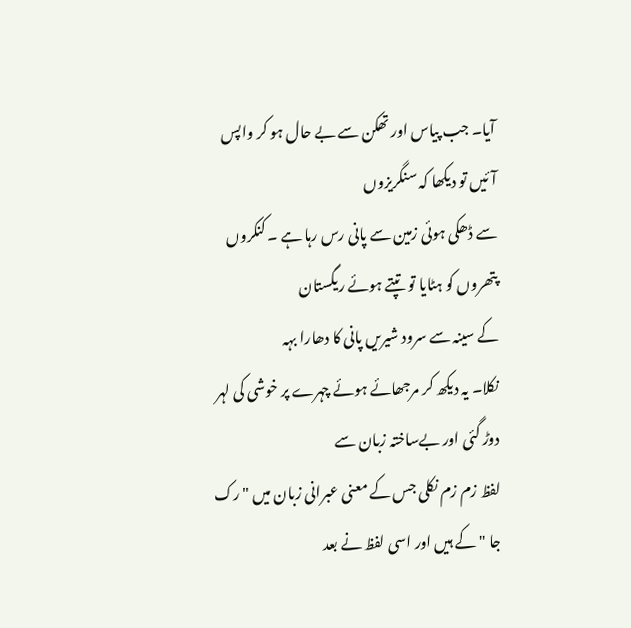آیا۔ جب پیاس اور تھکن سے بے حال ہو کر واپس آئیں تو دیکھا کہ سنگریزوں
سے ڈھکی ہوئی زمین سے پانی رس رہا ہے ۔ کنکروں پتھروں کو ہٹایا تو تپتے ہوئے ریگستان
کے سینہ سے سرود شیریں پانی کا دھارا بہہ
نکلا۔ یہ دیکھ کر مرجھائے ہوئے چہرے پر خوشی کی لہر دوڑ گئی اور بےساختہ زبان سے
لفظ زم زم نکلی جس کے معنی عبرانی زبان میں "رک جا "کے ہیں اور اسی لفظ نے بعد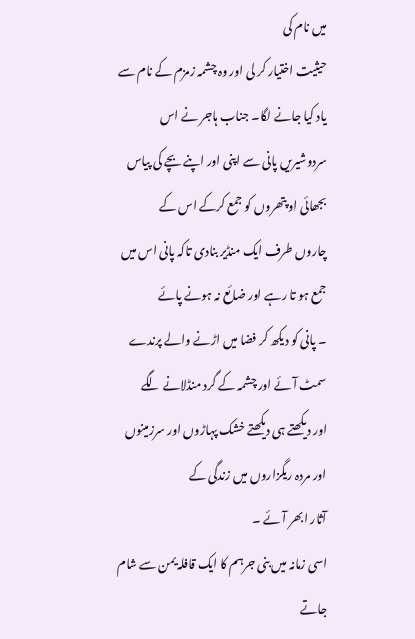میں نام کی
حیثیت اختیار کر لی اور وہ چشمہ زمزم کے نام سے یاد کیا جانے لگا۔ جناب ہاجر نے اس
سردوشیریں پانی سے اپنی اور اپنے بچے کی پیاس بجھائی او پتھروں کو جمع کرکے اس کے
چاروں طرف ایک منڈیر بنادی تاکہ پانی اس میں جمع ہو تا رہے اور ضائع نہ ہونے پائے
۔ پانی کو دیکھ کر فضا میں اڑنے والے پرندے سمٹ آئے اور چشمہ کے گرد منڈلانے لگے
اور دیکھتے ہی دیکھتے خشک پہاڑوں اور سرزمینوں اور مردہ ریگزاروں میں زندگی کے
آثار ابھر آئے ۔
اسی زمانہ میں بنی جرہم کا ایک قافلہ یمن سے شام جاتے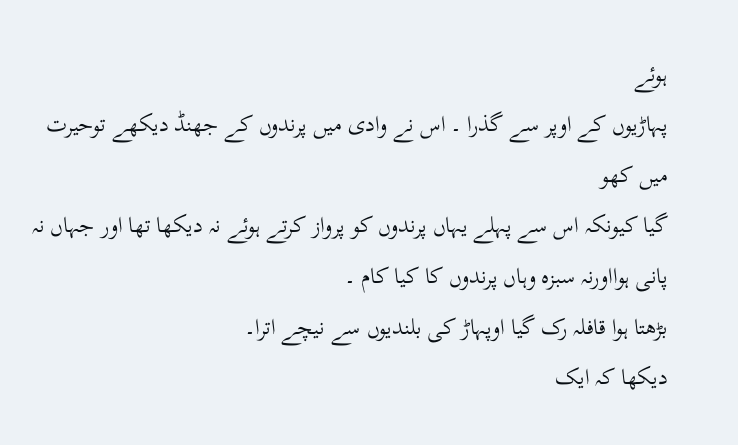ہوئے
پہاڑیوں کے اوپر سے گذرا ۔ اس نے وادی میں پرندوں کے جھنڈ دیکھے توحیرت میں کھو
گیا کیونکہ اس سے پہلے یہاں پرندوں کو پرواز کرتے ہوئے نہ دیکھا تھا اور جہاں نہ پانی ہوااورنہ سبزہ وہاں پرندوں کا کیا کام ۔
بڑھتا ہوا قافلہ رک گیا اوپہاڑ کی بلندیوں سے نیچے اترا۔
دیکھا کہ ایک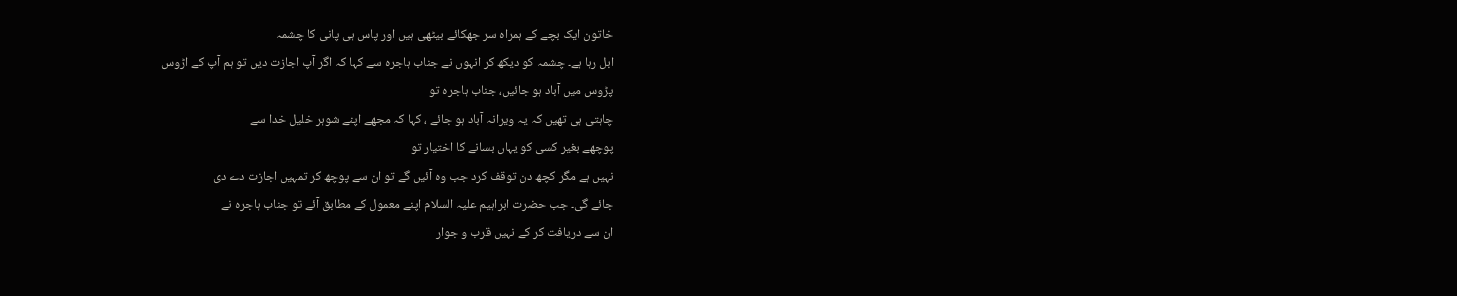خاتون ایک بچے کے ہمراہ سر جھکائے بیٹھی ہیں اور پاس ہی پانی کا چشمہ
ابل رہا ہے۔ چشمہ کو دیکھ کر انہوں نے جناب ہاجرہ سے کہا کہ اگر آپ اجازت دیں تو ہم آپ کے اڑوس
پڑوس میں آباد ہو جائیں، جناب ہاجرہ تو
چاہتی ہی تھیں کہ یہ ویرانہ آباد ہو جائے ، کہا کہ مجھے اپنے شوہر خلیل خدا سے
پوچھے بغیر کسی کو یہاں بسانے کا اختیار تو
نہیں ہے مگر کچھ دن توقف کرد جب وہ آئیں گے تو ان سے پوچھ کر تمہیں اجازت دے دی
جائے گی۔ جب حضرت ابراہیم علیہ السلام اپنے معمول کے مطابق آئے تو جناب ہاجرہ نے
ان سے دریافت کر کے نہیں قرب و جوار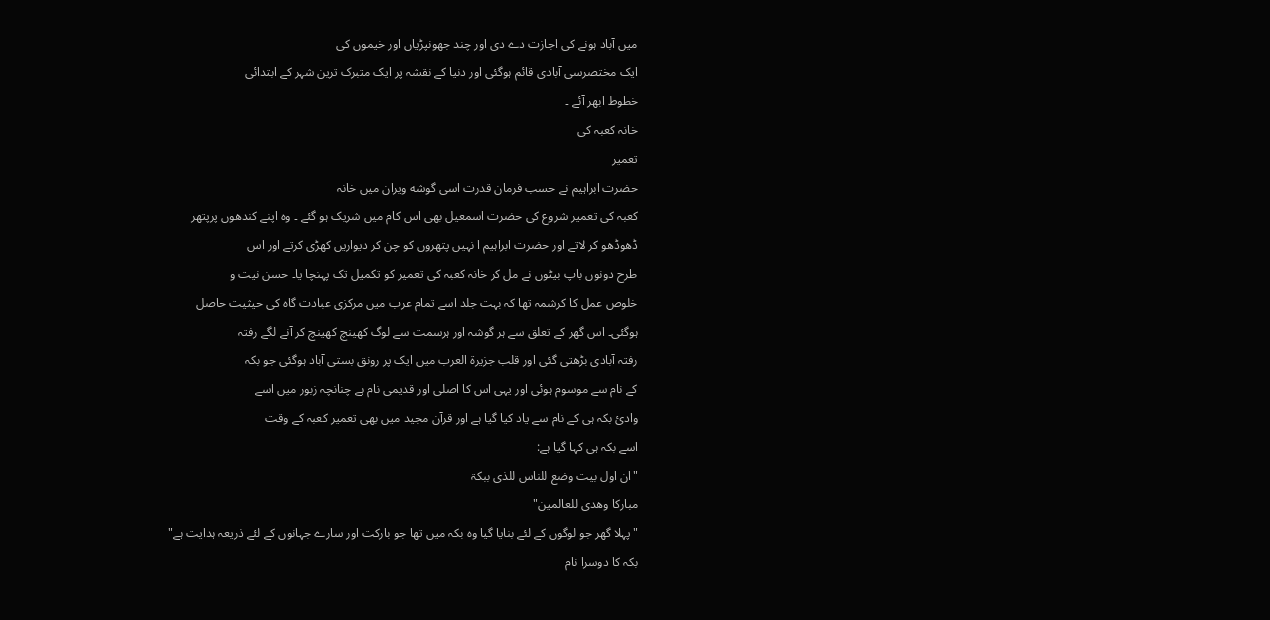میں آباد ہونے کی اجازت دے دی اور چند جھونپڑیاں اور خیموں کی
ایک مختصرسی آبادی قائم ہوگئی اور دنیا کے نقشہ پر ایک متبرک ترین شہر کے ابتدائی
خطوط ابھر آئے ۔
خانہ کعبہ کی
تعمیر
حضرت ابراہیم نے حسب فرمان قدرت اسی گوشه ویران میں خانہ
کعبہ کی تعمیر شروع کی حضرت اسمعیل بھی اس کام میں شریک ہو گئے ۔ وہ اپنے کندھوں پرپتھر
ڈھوڈھو کر لاتے اور حضرت ابراہیم ا نہیں پتھروں کو چن کر دیواریں کھڑی کرتے اور اس
طرح دونوں باپ بیٹوں نے مل کر خانہ کعبہ کی تعمیر کو تکمیل تک پہنچا یا۔ حسن نیت و
خلوص عمل کا کرشمہ تھا کہ بہت جلد اسے تمام عرب میں مرکزی عبادت گاہ کی حیثیت حاصل
ہوگئی۔ اس گھر کے تعلق سے ہر گوشہ اور ہرسمت سے لوگ کھینچ کھینچ کر آنے لگے رفتہ
رفتہ آبادی بڑھتی گئی اور قلب جزیرۃ العرب میں ایک پر رونق بستی آباد ہوگئی جو بکہ
کے نام سے موسوم ہوئی اور یہی اس کا اصلی اور قدیمی نام ہے چنانچہ زبور میں اسے
وادئ بکہ ہی کے نام سے یاد کیا گیا ہے اور قرآن مجید میں بھی تعمیر کعبہ کے وقت
اسے بکہ ہی کہا گیا ہے:
"ان اول بیت وضع للناس للذی ببکۃ
مبارکا وھدی للعالمین"
" پہلا گھر جو لوگوں کے لئے بنایا گیا وہ بکہ میں تھا جو بارکت اور سارے جہانوں کے لئے ذریعہ ہدایت ہے"
بکہ کا دوسرا نام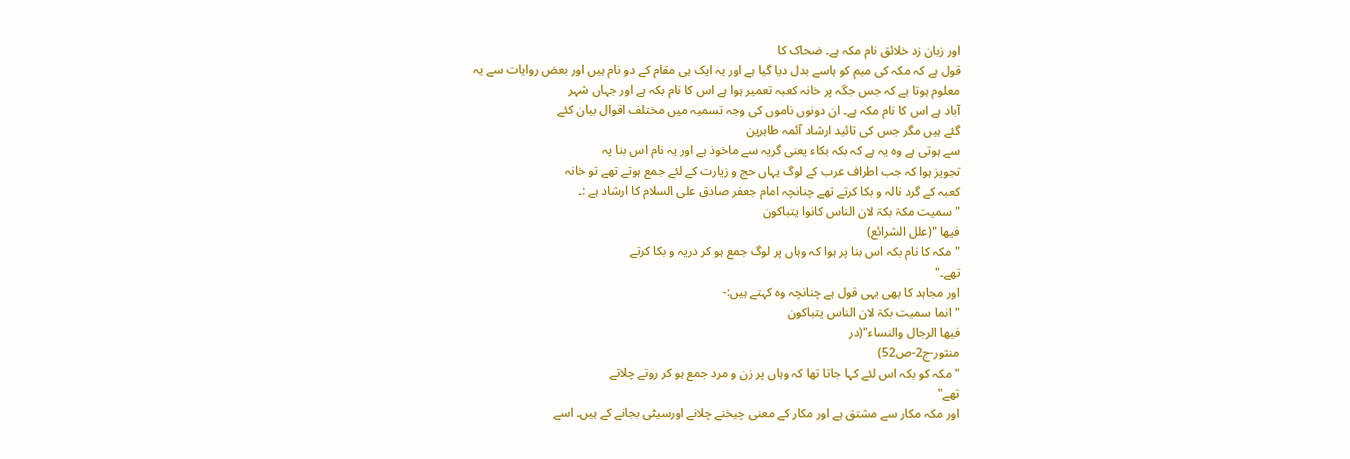اور زبان زد خلائق نام مکہ ہے۔ ضحاک کا
قول ہے کہ مکہ کی میم کو ہاسے بدل دیا گیا ہے اور یہ ایک ہی مقام کے دو نام ہیں اور بعض روایات سے یہ
معلوم ہوتا ہے کہ جس جگہ پر خانہ کعبہ تعمیر ہوا ہے اس کا نام بکہ ہے اور جہاں شہر
آباد ہے اس کا نام مکہ ہے۔ ان دونوں ناموں کی وجہ تسمیہ میں مختلف اقوال بیان کئے
گئے ہیں مگر جس کی تائید ارشاد آئمہ طاہرین
سے ہوتی ہے وہ یہ ہے کہ بکہ بکاء یعنی گریہ سے ماخوذ ہے اور یہ نام اس بنا پہ
تجویز ہوا کہ جب اطراف عرب کے لوگ یہاں حج و زیارت کے لئے جمع ہوتے تھے تو خانہ
کعبہ کے گرد نالہ و بکا کرتے تھے چنانچہ امام جعفر صادق علی السلام کا ارشاد ہے :۔
"سمیت مکۃ بکۃ لان الناس کانوا یتباکون
فیھا "(علل الشرائع)
"مکہ کا نام بکہ اس بنا پر ہوا کہ وہاں پر لوگ جمع ہو کر دریہ و بکا کرتے
تھے۔"
اور مجاہد کا بھی یہی قول ہے چنانچہ وہ کہتے ہیں:-
"انما سمیت بکۃ لان الناس یتباکون
فیھا الرجال والنساء"(در
منثور-ج2-ص52)
"مکہ کو بکہ اس لئے کہا جاتا تھا کہ وہاں پر زن و مرد جمع ہو کر روتے چلاتے
تھے"
اور مکہ مکار سے مشتق ہے اور مکار کے معنی چیخنے چلانے اورسیٹی بجانے کے ہیں۔ اسے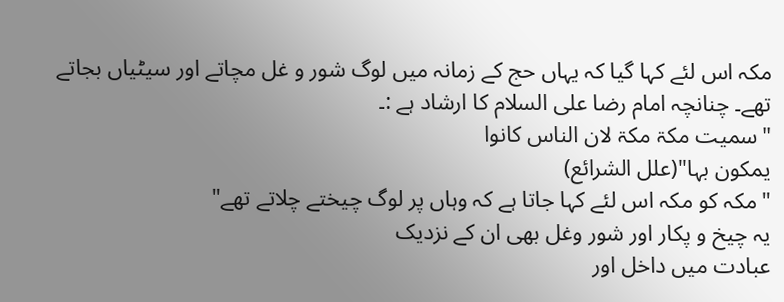مکہ اس لئے کہا گیا کہ یہاں حج کے زمانہ میں لوگ شور و غل مچاتے اور سیٹیاں بجاتے
تھے۔ چنانچہ امام رضا علی السلام کا ارشاد ہے :۔
"سمیت مکۃ مکۃ لان الناس کانوا
یمکون بہا"(علل الشرائع)
"مکہ کو مکہ اس لئے کہا جاتا ہے کہ وہاں پر لوگ چیختے چلاتے تھے"
یہ چیخ و پکار اور شور وغل بھی ان کے نزدیک
عبادت میں داخل اور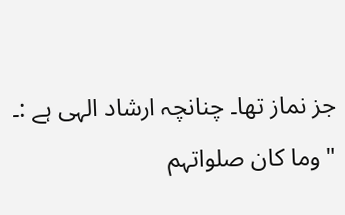جز نماز تھا۔ چنانچہ ارشاد الہی ہے :۔
"وما کان صلواتہم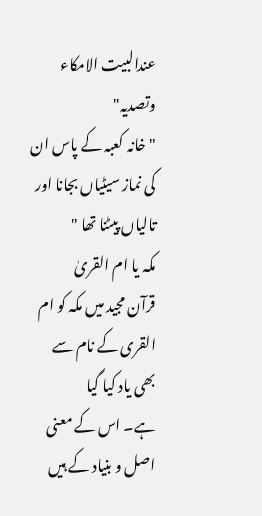عندالبیت الامکاء
وتصدیہ"
"خانہ کعبہ کے پاس ان کی نماز سیٹیاں بجانا اور تالیاں پیٹنا تھا "
مکہ یا ام القریٰ
قرآن مجید میں مکہ کو ام القری کے نام سے بھی یاد کیا گیا
ہے۔ اس کے معنی اصل و بنیاد کے ہیں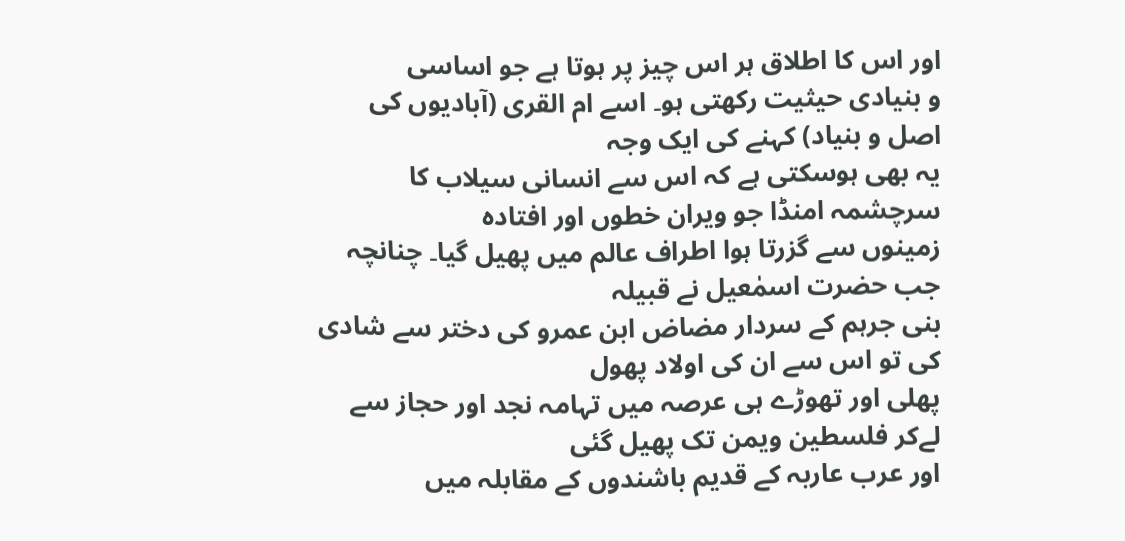اور اس کا اطلاق ہر اس چیز پر ہوتا ہے جو اساسی
و بنیادی حیثیت رکھتی ہو۔ اسے ام القری (آبادیوں کی اصل و بنیاد) کہنے کی ایک وجہ
یہ بھی ہوسکتی ہے کہ اس سے انسانی سیلاب کا سرچشمہ امنڈا جو ویران خطوں اور افتادہ
زمینوں سے گزرتا ہوا اطراف عالم میں پھیل گیا۔ چنانچہ جب حضرت اسمٰعیل نے قبیلہ
بنی جرہم کے سردار مضاض ابن عمرو کی دختر سے شادی کی تو اس سے ان کی اولاد پھول
پھلی اور تھوڑے ہی عرصہ میں تہامہ نجد اور حجاز سے لےکر فلسطین ویمن تک پھیل گئی
اور عرب عاربہ کے قدیم باشندوں کے مقابلہ میں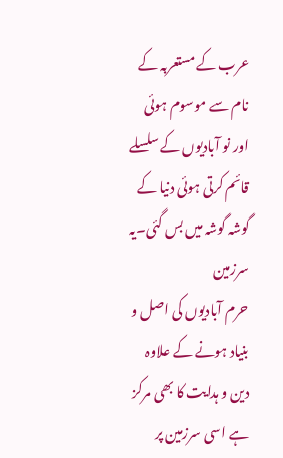عرب کے مستعربہ کے نام سے موسوم ہوئی
اور نو آبادیوں کے سلسلے قائم کرتی ہوئی دنیا کے گوشہ گوشہ میں بس گئی۔یہ سرزمین
حرم آبادیوں کی اصل و بنیاد ہونے کے علاوہ
دین و ہدایت کا بھی مرکز ہے اسی سرزمین پر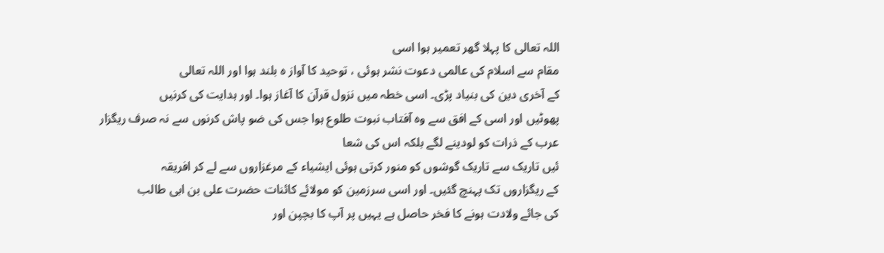اللہ تعالی کا پہلا گھر تعمیر ہوا اسی
مقام سے اسلام کی عالمی دعوت نشر ہوئی ، توحید کا آواز ہ بلند ہوا اور اللہ تعالی
کے آخری دین کی بنیاد پڑی۔ اسی خطہ میں نزول قرآن کا آغاز ہوا۔ اور ہدایت کی کرنیں
پھوٹیں اور اسی کے افق سے وہ آفتاب نبوت طلوع ہوا جس کی ضو پاش کرنوں سے نہ صرف ریگزار
عرب کے ذرات کو لودینے لگے بلکہ اس کی شعا
ئیں تاریک سے تاریک گوشوں کو منور کرتی ہوئی ایشیاء کے مرغزاروں سے لے کر افریقہ
کے ریگزاروں تک پہنچ گئیں۔ اور اسی سرزمین کو مولائے کائنات حضرت علی بن ابی طالب
کی جائے ولادت ہونے کا فخر حاصل ہے یہیں پر آپ کا بچپن اور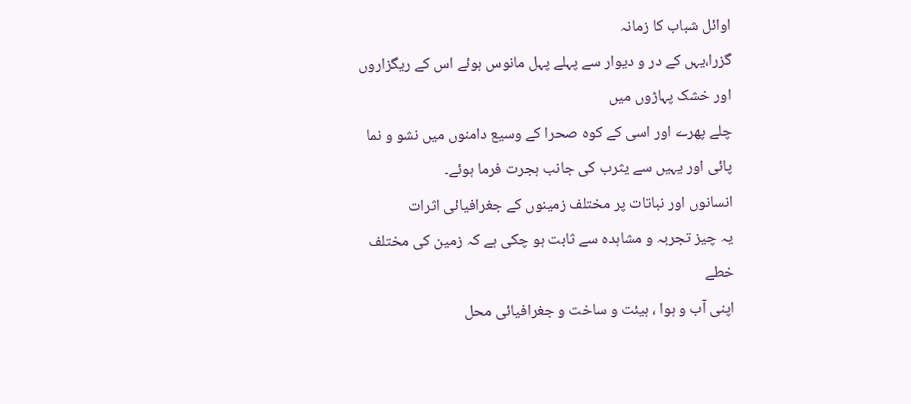اوائل شباب کا زمانہ
گزرا،یہں کے در و دیوار سے پہلے پہل مانوس ہوئے اس کے ریگزاروں اور خشک پہاڑوں میں
چلے پھرے اور اسی کے کوہ صحرا کے وسیع دامنوں میں نشو و نما پائی اور یہیں سے یثرب کی جانب ہجرت فرما ہوئے۔
انسانوں اور نباتات پر مختلف زمینوں کے جغرافیائی اثرات
یہ چیز تجربہ و مشاہدہ سے ثابت ہو چکی ہے کہ زمین کی مختلف خطے
اپنی آب و ہوا ، ہیئت و ساخت و جغرافیائی محل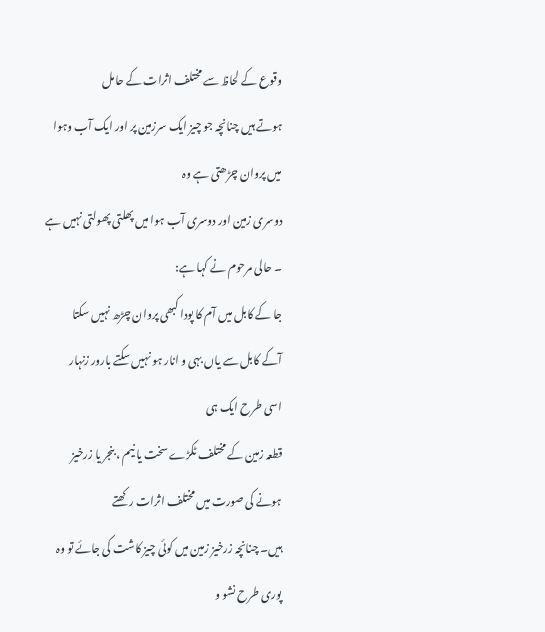وقوع کے لحاظ سے مختلف اثرات کے حامل
ہوتے ہیں چنانچہ جو چیز ایک سرزمین پر اور ایک آب وہوا میں پروان چڑھتی ہے وہ
دوسری زمین اور دوسری آب ہوا میں پھلتی پھولتی نہیں ہے ۔ حالی مرحوم نے کہا ہے:
جا کے کابل میں آم کا پودا کبھی پروان چڑھ نہیں سکتا
آکے کابل سے یاں بہی و انار ہو نہیں سکتے بارور زنہار
اسی طرح ایک ہی
قطعہ زمین کے مختلف ٹکڑے سخت یا نیم ، بنجر یا زرخیز ہونے کی صورت میں مختلف اثرات رکھتے
ہیں۔ چنانچہ زرخیز زمین میں کوئی چیز کاشت کی جائے تو وہ پوری طرح نشو و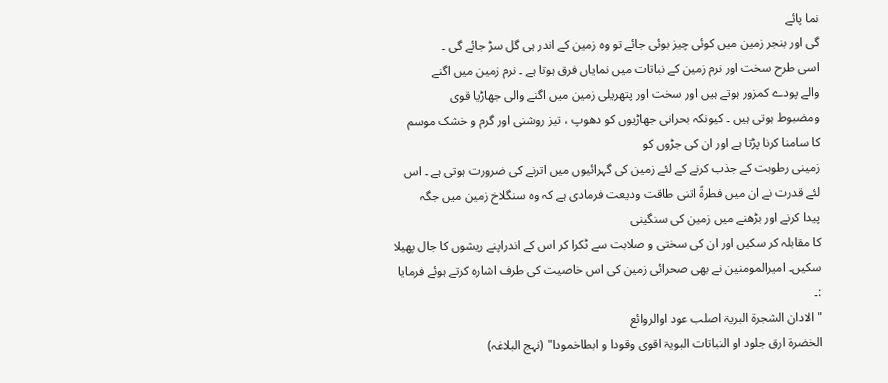نما پائے
گی اور بنجر زمین میں کوئی چیز بوئی جائے تو وہ زمین کے اندر ہی گل سڑ جائے گی ۔
اسی طرح سخت اور نرم زمین کے نباتات میں نمایاں فرق ہوتا ہے ۔ نرم زمین میں اگنے
والے پودے کمزور ہوتے ہیں اور سخت اور پتھریلی زمین میں اگنے والی جھاڑیا قوی
ومضبوط ہوتی ہیں ۔ کیونکہ بحرانی جھاڑیوں کو دھوپ ، تیز روشنی اور گرم و خشک موسم
کا سامنا کرنا پڑتا ہے اور ان کی جڑوں کو
زمینی رطوبت کے جذب کرنے کے لئے زمین کی گہرائیوں میں اترنے کی ضرورت ہوتی ہے ۔ اس
لئے قدرت نے ان میں فطرۃً اتنی طاقت ودیعت فرمادی ہے کہ وہ سنگلاخ زمین میں جگہ
پیدا کرنے اور بڑھنے میں زمین کی سنگینی
کا مقابلہ کر سکیں اور ان کی سختی و صلابت سے ٹکرا کر اس کے اندراپنے ریشوں کا جال پھیلا
سکیں۔ امیرالمومنین نے بھی صحرائی زمین کی اس خاصیت کی طرف اشارہ کرتے ہوئے فرمایا
:۔
"الادان الشجرۃ البریۃ اصلب عود اوالروائع
الخضرۃ ارق جلود او النباتات البویۃ اقوی وقودا و ابطاخمودا" (نہج البلاغہ)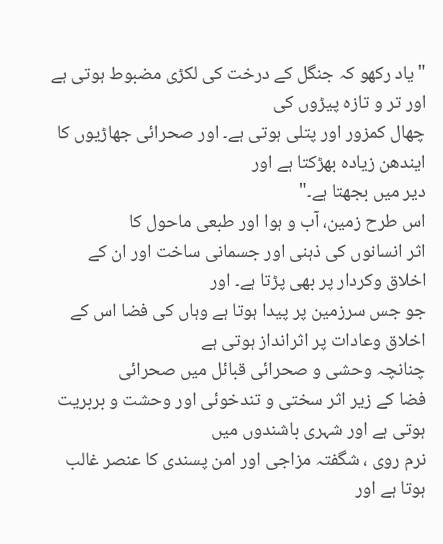"یاد رکھو کہ جنگل کے درخت کی لکڑی مضبوط ہوتی ہے اور تر و تازہ پیڑوں کی
چھال کمزور اور پتلی ہوتی ہے۔ اور صحرائی جھاڑیوں کا ایندھن زیادہ بھڑکتا ہے اور
دیر میں بجھتا ہے۔"
اس طرح زمین، آب و ہوا اور طبعی ماحول کا
اثر انسانوں کی ذہنی اور جسمانی ساخت اور ان کے اخلاق وکردار پر بھی پڑتا ہے۔ اور
جو جس سرزمین پر پیدا ہوتا ہے وہاں کی فضا اس کے اخلاق وعادات پر اثرانداز ہوتی ہے
چنانچہ وحشی و صحرائی قبائل میں صحرائی
فضا کے زیر اثر سختی و تندخوئی اور وحشت و بربریت ہوتی ہے اور شہری باشندوں میں
نرم روی ، شگفتہ مزاجی اور امن پسندی کا عنصر غالب ہوتا ہے اور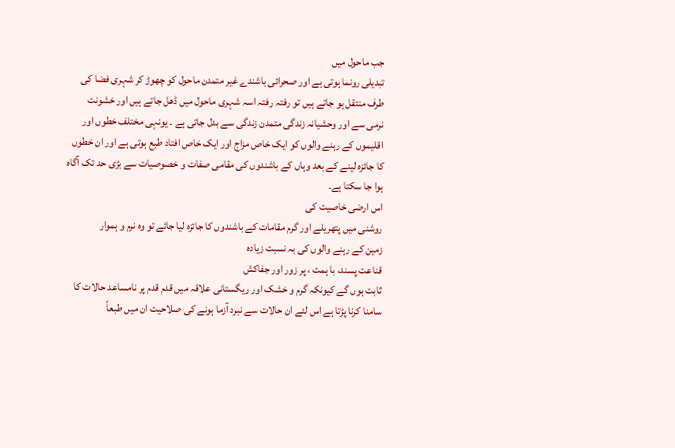جب ماحول میں
تبدیلی رونما ہوتی ہے اور صحرائی باشندے غیر متمدن ماحول کو چھوڑ کر شہری فضا کی
طرف منتقل ہو جاتے ہیں تو رفتہ رفتہ اسہ شہری ماحول میں ڈھل جاتے ہیں اور خشونت
نرمی سے اور وحشیانہ زندگی متمدن زندگی سے بدل جاتی ہے ۔ یونہی مختلف خطوں اور
اقلیموں کے رہنے والوں کو ایک خاص مزاج اور ایک خاص افتاد طبع ہوتی ہے اور ان خطوں
کا جائزہ لینے کے بعد وہاں کے باشندوں کی مقامی صفات و خصوصیات سے بڑی حد تک آگاہ
ہوا جا سکتا ہے۔
اس ارضی خاصیت کی
روشنی میں پتھریلے اور گرم مقامات کے باشندوں کا جائزہ لیا جائے تو وہ نرم و ہموار
زمین کے رہنے والوں کی بہ نسبت زیادہ
قناعت پسند، با ہمت ، پر زور اور جفاکش
ثابت ہوں گے کیونکہ گرم و خشک اور ریگستانی علاقہ میں قدم قدم پر نامساعد حالات کا
سامنا کرنا پڑتا ہے اس لئے ان حالات سے نبرد آزما ہونے کی صلاحیت ان میں طبعاً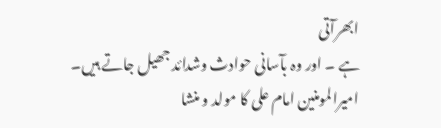ابھرآتی
ہے ۔ اور وہ بآسانی حوادث وشدائد جھیل جاتے ہیں۔
امیرالمومنین امام علی کا مولد و منشا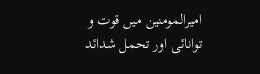امیرالمومنین میں قوت و توانائی اور تحمل شدائد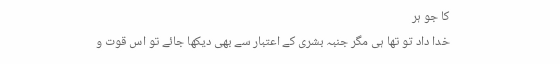کا جو ہر
خدا داد تو تھا ہی مگر جنبہ بشری کے اعتبار سے بھی دیکھا جائے تو اس قوت و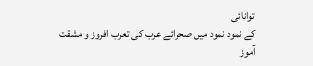توانائی
کے نمود نمود میں صحرائے عرب کی تعرب افروز و مشقت آموز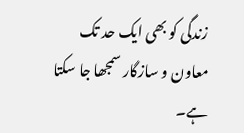زندگی کو بھی ایک حد تک
معاون و سازگار سمجھا جا سکتا ہے۔